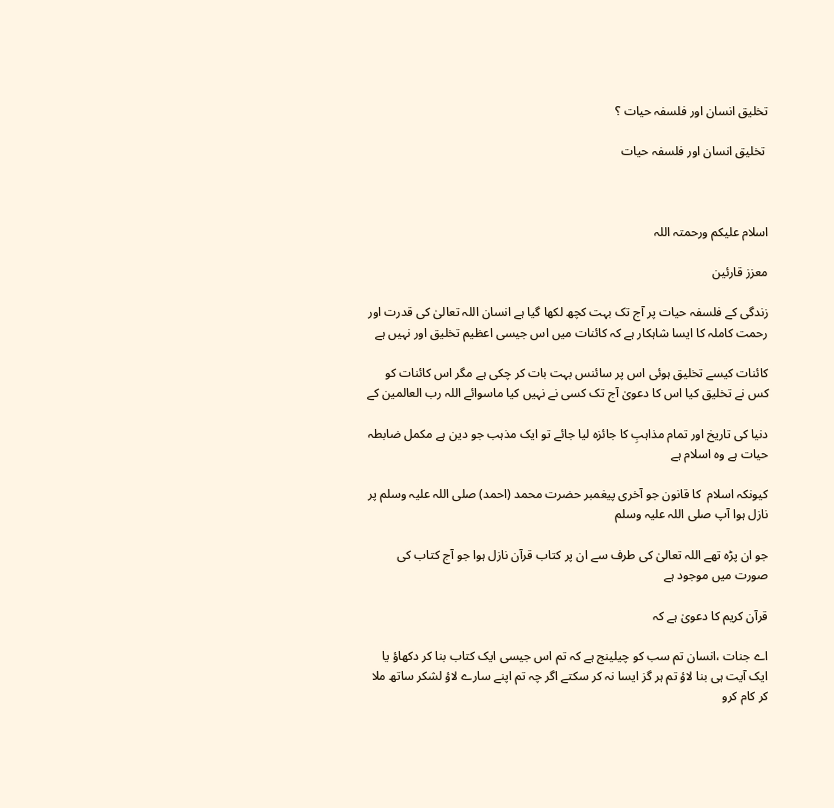تخلیق انسان اور فلسفہ حیات ؟

 تخلیق انسان اور فلسفہ حیات



اسلام علیکم ورحمتہ اللہ

معزز قارئین

زندگی کے فلسفہ حیات پر آج تک بہت کچھ لکھا گیا ہے انسان اللہ تعالیٰ کی قدرت اور رحمت کاملہ کا ایسا شاہکار ہے کہ کائنات میں اس جیسی اعظیم تخلیق اور نہیں ہے

کائنات کیسے تخلیق ہوئی اس پر سائنس بہت بات کر چکی ہے مگر اس کائنات کو کس نے تخلیق کیا اس کا دعویٰ آج تک کسی نے نہیں کیا ماسوائے اللہ رب العالمین کے

دنیا کی تاریخ اور تمام مذاہبِ کا جائزہ لیا جائے تو ایک مذہب جو دین ہے مکمل ضابطہ حیات ہے وہ اسلام ہے

کیونکہ اسلام  کا قانون جو آخری پیغمبر حضرت محمد (احمد) صلی اللہ علیہ وسلم پر نازل ہوا آپ صلی اللہ علیہ وسلم

جو ان پڑہ تھے اللہ تعالیٰ کی طرف سے ان پر کتاب قرآن نازل ہوا جو آج کتاب کی صورت میں موجود ہے

قرآن کریم کا دعویٰ ہے کہ

اے جنات ،انسان تم سب کو چیلینج ہے کہ تم اس جیسی ایک کتاب بنا کر دکھاؤ یا ایک آیت ہی بنا لاؤ تم ہر گز ایسا نہ کر سکتے اگر چہ تم اپنے سارے لاؤ لشکر ساتھ ملا کر کام کرو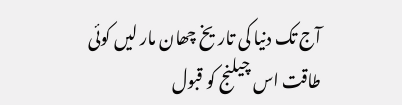آج تک دنیا کی تاریخ چھان مار لیں کوئی طاقت اس چیلنج کو قبول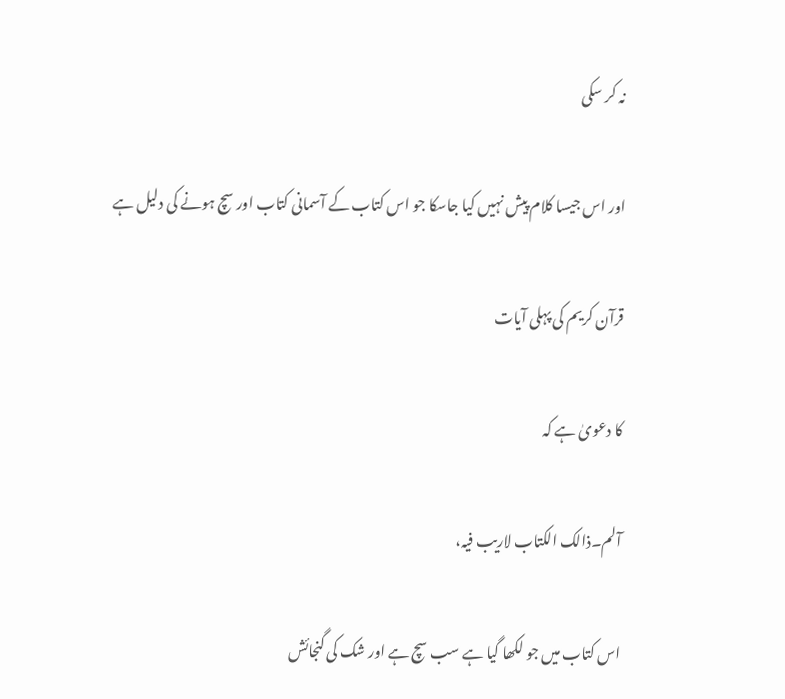نہ کر سکی

اور اس جیسا کلام پیش نہیں کیا جاسکا جو اس کتاب کے آسمانی کتاب اور سچ ہونے کی دلیل ہے

قرآن کریم کی پہلی آیات

کا دعویٰ ہے کہ

آلم۔ذالک الکتاب لاریب فیہ،

اس کتاب میں جو لکھا گیا ہے سب سچ ہے اور شک کی گنجائش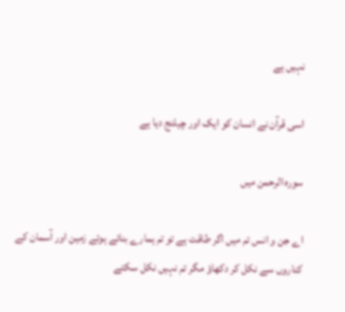نہیں ہے

اسی قرآن نے انسان کو ایک اور چیلنج دیا ہے

سورہ الرحمن میں

اے جن و انس تم میں اگر طاقت ہے تو تم ہمارے بنائے ہوئے زمین اور آسمان کے کناروں سے نکل کر دکھاؤ مگر تم نہیں نکل سکتے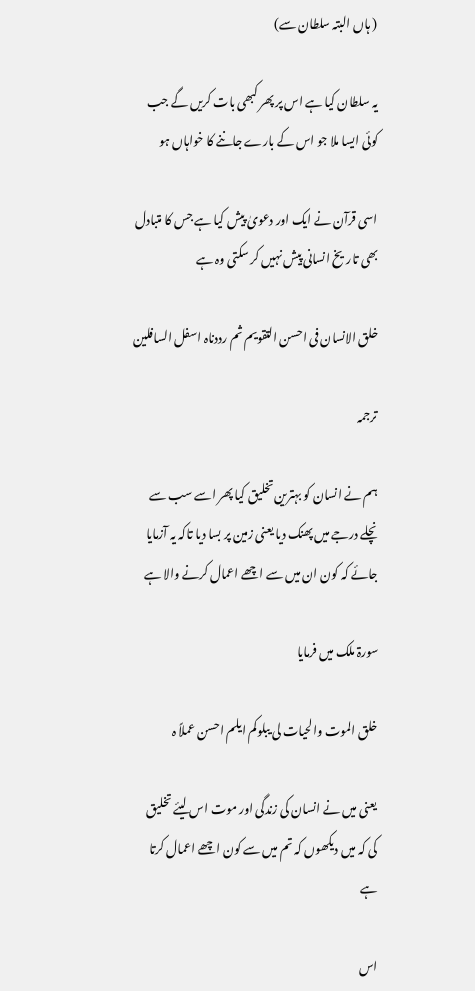( ہاں البتہ سلطان سے)

یہ سلطان کیا ہے اس پر پھر کبھی بات کریں گے جب کوئی ایسا ملا جو اس کے بارے جاننے کا خواہاں ہو

اسی قرآن نے ایک اور دعویٰ پیش کیا ہے جس کا متبادل بھی تاریخ انسانی پیش نہیں کر سکتی وہ ہے

خلق الانسان فی احسن التقویم ثم رددناہ اسفل السافلین

ترجمہ

ہم نے انسان کو بہترین تخلیق کیا پھر اسے سب سے نچلے درجے میں پھنک دیا یعنی زمین پر بسا دیا تاکہ یہ آزمایا جائے کہ کون ان میں سے اچھے اعمال کرنے والا ہے

سورۃ ملک میں فرمایا

خلق الموت والحیات لی یبلوکم ایلم احسن عملاً ہ

یعنی میں نے انسان کی زندگی اور موت اس لیئے تخلیق کی کہ میں دیکھوں کہ تم میں سے کون اچھے اعمال کرتا ہے

اس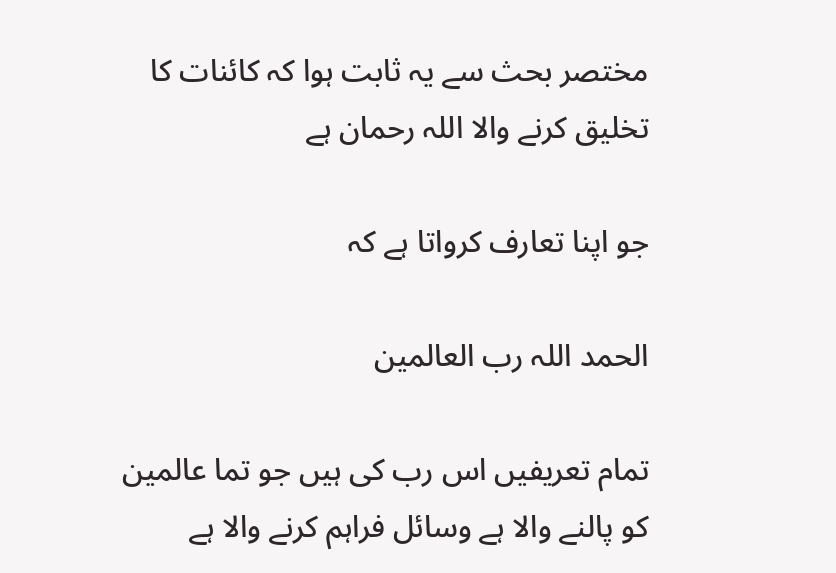مختصر بحث سے یہ ثابت ہوا کہ کائنات کا تخلیق کرنے والا اللہ رحمان ہے

جو اپنا تعارف کرواتا ہے کہ

الحمد اللہ رب العالمین

تمام تعریفیں اس رب کی ہیں جو تما عالمین کو پالنے والا ہے وسائل فراہم کرنے والا ہے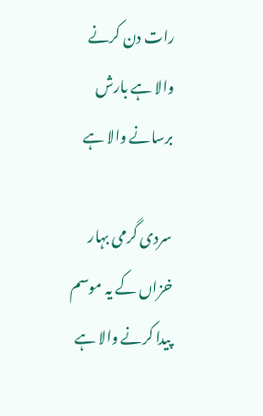رات دن کرنے والا ہے بارش برسانے والا ہے

سردی گرمی بہار خزاں کے یہ موسم پیدا کرنے والا ہے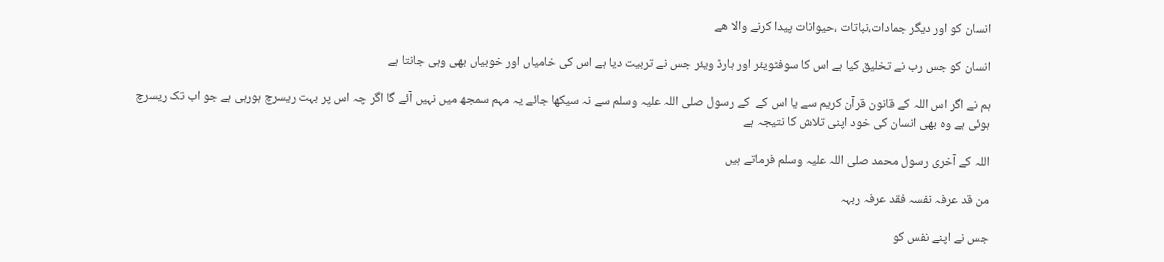انسان کو اور دیگر جمادات،نباتات ،حیوانات پیدا کرنے والا ھے

انسان کو جس رب نے تخلیق کیا ہے اس کا سوفٹویئر اور ہارڈ ویئر جس نے تربیت دیا ہے اس کی خامیاں اور خوبیاں بھی وہی جانتا ہے

ہم نے اگر اس اللہ کے قانون قرآن کریم سے یا اس کے  کے رسول صلی اللہ علیہ وسلم سے نہ سیکھا جائے یہ مہم سمجھ میں نہیں آئے گا اگر چہ اس پر بہت ریسرچ ہورہی ہے جو اب تک ریسرچ ہوئی ہے وہ بھی انسان کی خود اپنی تلاش کا نتیجہ ہے

اللہ کے آخری رسول محمد صلی اللہ علیہ وسلم فرماتے ہیں

من قد عرفہ نفسہ فقد عرفہ ربہہ

جس نے اپنے نفس کو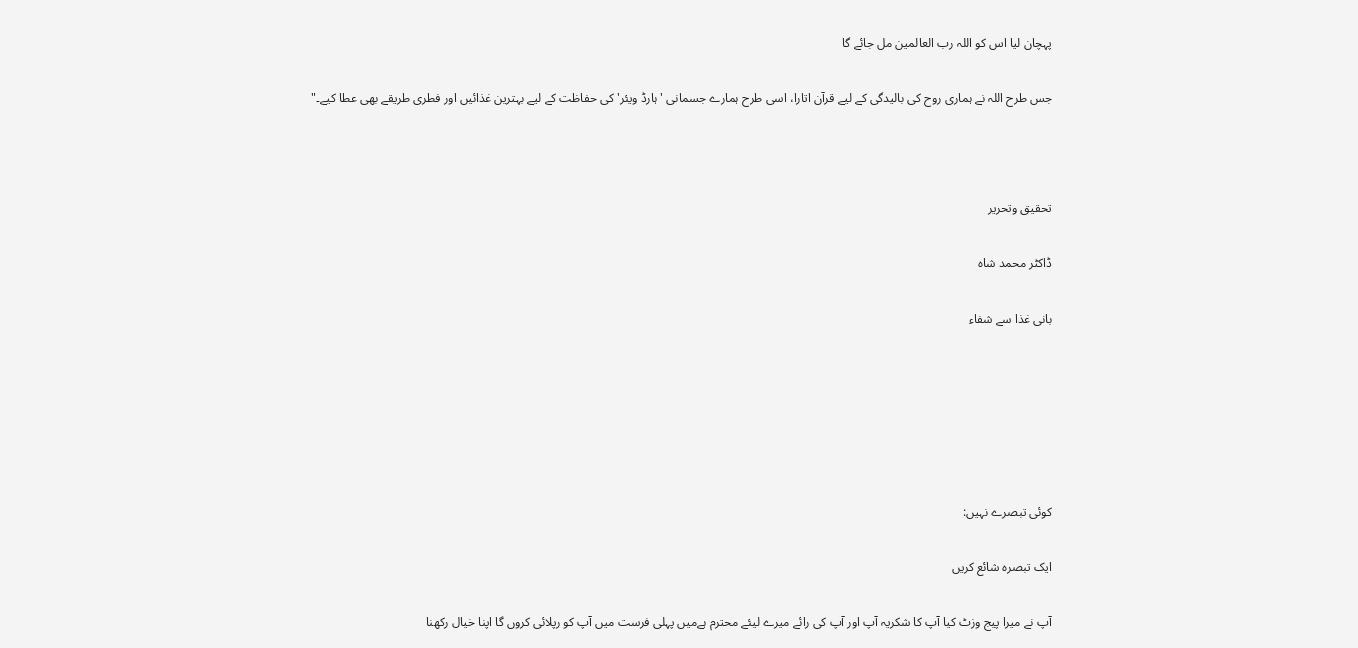پہچان لیا اس کو اللہ رب العالمین مل جائے گا

جس طرح اللہ نے ہماری روح کی بالیدگی کے لیے قرآن اتارا، اسی طرح ہمارے جسمانی 'ہارڈ ویئر' کی حفاظت کے لیے بہترین غذائیں اور فطری طریقے بھی عطا کیے۔"



تحقیق وتحریر

ڈاکٹر محمد شاہ

بانی غذا سے شفاء






کوئی تبصرے نہیں:

ایک تبصرہ شائع کریں

آپ نے میرا پیج وزٹ کیا آپ کا شکریہ آپ اور آپ کی رائے میرے لیئے محترم ہےمیں پہلی فرست میں آپ کو رپلائی کروں گا اپنا خیال رکھنا